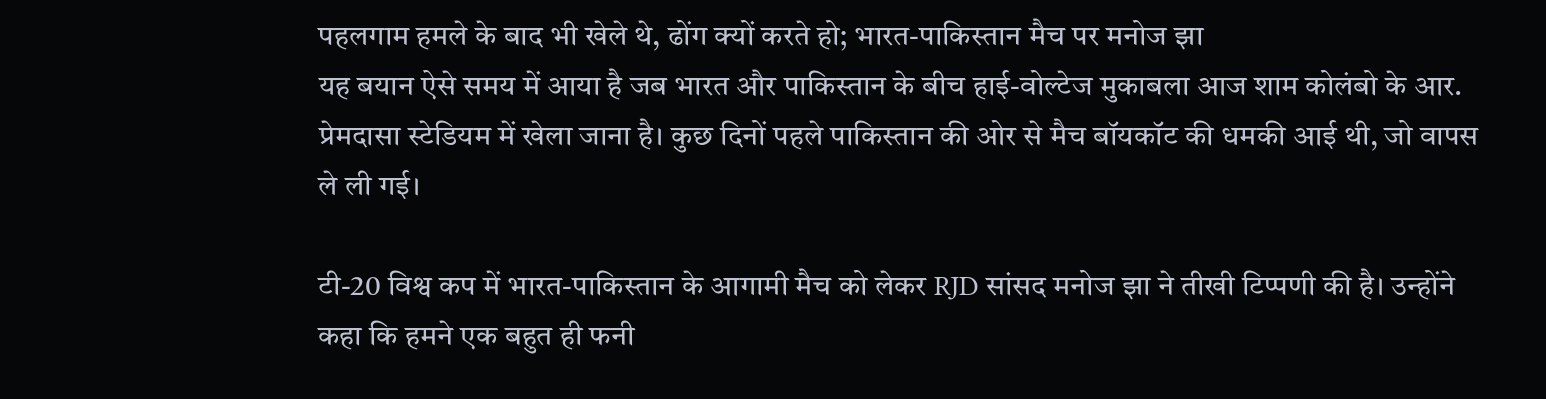पहलगाम हमले के बाद भी खेले थे, ढोंग क्यों करते हो; भारत-पाकिस्तान मैच पर मनोज झा
यह बयान ऐसे समय में आया है जब भारत और पाकिस्तान के बीच हाई-वोल्टेज मुकाबला आज शाम कोलंबो के आर. प्रेमदासा स्टेडियम में खेला जाना है। कुछ दिनों पहले पाकिस्तान की ओर से मैच बॉयकॉट की धमकी आई थी, जो वापस ले ली गई।

टी-20 विश्व कप में भारत-पाकिस्तान के आगामी मैच को लेकर RJD सांसद मनोज झा ने तीखी टिप्पणी की है। उन्होंने कहा कि हमने एक बहुत ही फनी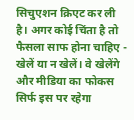सिचुएशन क्रिएट कर ली है। अगर कोई चिंता है तो फैसला साफ होना चाहिए - खेलें या न खेलें। वे खेलेंगे और मीडिया का फोकस सिर्फ इस पर रहेगा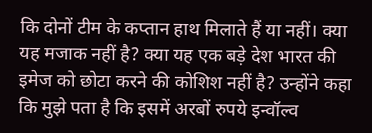कि दोनों टीम के कप्तान हाथ मिलाते हैं या नहीं। क्या यह मजाक नहीं है? क्या यह एक बड़े देश भारत की इमेज को छोटा करने की कोशिश नहीं है? उन्होंने कहा कि मुझे पता है कि इसमें अरबों रुपये इन्वॉल्व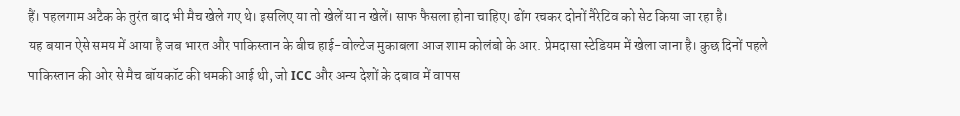हैं। पहलगाम अटैक के तुरंत बाद भी मैच खेले गए थे। इसलिए या तो खेलें या न खेलें। साफ फैसला होना चाहिए। ढोंग रचकर दोनों नैरेटिव को सेट किया जा रहा है।
यह बयान ऐसे समय में आया है जब भारत और पाकिस्तान के बीच हाई-वोल्टेज मुकाबला आज शाम कोलंबो के आर. प्रेमदासा स्टेडियम में खेला जाना है। कुछ दिनों पहले पाकिस्तान की ओर से मैच बॉयकॉट की धमकी आई थी, जो ICC और अन्य देशों के दबाव में वापस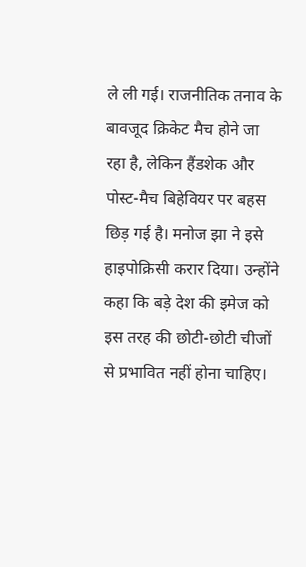ले ली गई। राजनीतिक तनाव के बावजूद क्रिकेट मैच होने जा रहा है, लेकिन हैंडशेक और पोस्ट-मैच बिहेवियर पर बहस छिड़ गई है। मनोज झा ने इसे हाइपोक्रिसी करार दिया। उन्होंने कहा कि बड़े देश की इमेज को इस तरह की छोटी-छोटी चीजों से प्रभावित नहीं होना चाहिए।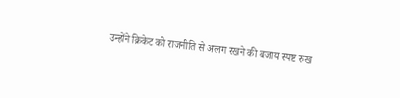उन्होंने क्रिकेट को राजनीति से अलग रखने की बजाय स्पष्ट रुख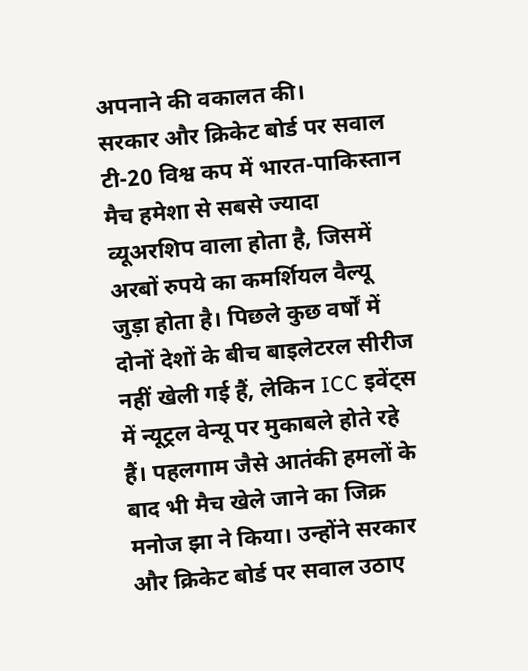अपनाने की वकालत की।
सरकार और क्रिकेट बोर्ड पर सवाल
टी-20 विश्व कप में भारत-पाकिस्तान मैच हमेशा से सबसे ज्यादा व्यूअरशिप वाला होता है, जिसमें अरबों रुपये का कमर्शियल वैल्यू जुड़ा होता है। पिछले कुछ वर्षों में दोनों देशों के बीच बाइलेटरल सीरीज नहीं खेली गई हैं, लेकिन ICC इवेंट्स में न्यूट्रल वेन्यू पर मुकाबले होते रहे हैं। पहलगाम जैसे आतंकी हमलों के बाद भी मैच खेले जाने का जिक्र मनोज झा ने किया। उन्होंने सरकार और क्रिकेट बोर्ड पर सवाल उठाए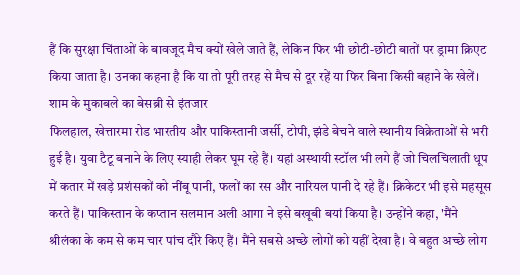हैं कि सुरक्षा चिंताओं के बावजूद मैच क्यों खेले जाते हैं, लेकिन फिर भी छोटी-छोटी बातों पर ड्रामा क्रिएट किया जाता है। उनका कहना है कि या तो पूरी तरह से मैच से दूर रहें या फिर बिना किसी बहाने के खेलें।
शाम के मुकाबले का बेसब्री से इंतजार
फिलहाल, खेत्तारमा रोड भारतीय और पाकिस्तानी जर्सी, टोपी, झंडे बेचने वाले स्थानीय विक्रेताओं से भरी हुई है। युवा टैटू बनाने के लिए स्याही लेकर घूम रहे हैं। यहां अस्थायी स्टॉल भी लगे हैं जो चिलचिलाती धूप में कतार में खड़े प्रशंसकों को नींबू पानी, फलों का रस और नारियल पानी दे रहे हैं। क्रिकेटर भी इसे महसूस करते हैं। पाकिस्तान के कप्तान सलमान अली आगा ने इसे बखूबी बयां किया है। उन्होंने कहा, 'मैंने श्रीलंका के कम से कम चार पांच दौरे किए हैं। मैंने सबसे अच्छे लोगों को यहीं देखा है। वे बहुत अच्छे लोग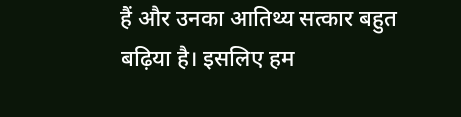हैं और उनका आतिथ्य सत्कार बहुत बढ़िया है। इसलिए हम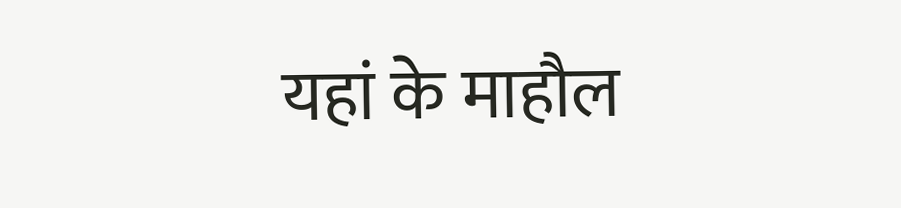यहां के माहौल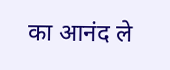का आनंद ले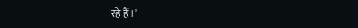रहे हैं।'